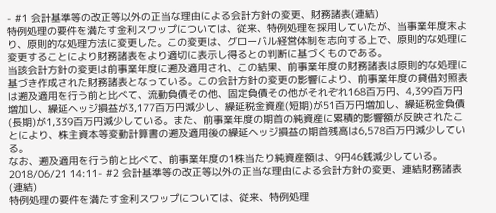- #1 会計基準等の改正等以外の正当な理由による会計方針の変更、財務諸表(連結)
特例処理の要件を満たす金利スワップについては、従来、特例処理を採用していたが、当事業年度末より、原則的な処理方法に変更した。この変更は、グローバル経営体制を志向する上で、原則的な処理に変更することにより財務諸表をより適切に表示し得るとの判断に基づくものである。
当該会計方針の変更は前事業年度に遡及適用され、この結果、前事業年度の財務諸表は原則的な処理に基づき作成された財務諸表となっている。この会計方針の変更の影響により、前事業年度の貸借対照表は遡及適用を行う前と比べて、流動負債その他、固定負債その他がそれぞれ168百万円、4,399百万円増加し、繰延ヘッジ損益が3,177百万円減少し、繰延税金資産(短期)が51百万円増加し、繰延税金負債(長期)が1,339百万円減少している。また、前事業年度の期首の純資産に累積的影響額が反映されたことにより、株主資本等変動計算書の遡及適用後の繰延ヘッジ損益の期首残高は6,578百万円減少している。
なお、遡及適用を行う前と比べて、前事業年度の1株当たり純資産額は、9円46銭減少している。
2018/06/21 14:11- #2 会計基準等の改正等以外の正当な理由による会計方針の変更、連結財務諸表(連結)
特例処理の要件を満たす金利スワップについては、従来、特例処理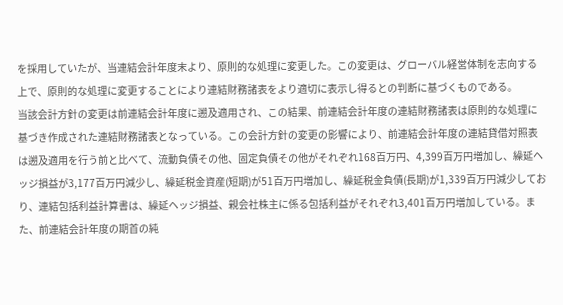を採用していたが、当連結会計年度末より、原則的な処理に変更した。この変更は、グローバル経営体制を志向する上で、原則的な処理に変更することにより連結財務諸表をより適切に表示し得るとの判断に基づくものである。
当該会計方針の変更は前連結会計年度に遡及適用され、この結果、前連結会計年度の連結財務諸表は原則的な処理に基づき作成された連結財務諸表となっている。この会計方針の変更の影響により、前連結会計年度の連結貸借対照表は遡及適用を行う前と比べて、流動負債その他、固定負債その他がそれぞれ168百万円、4,399百万円増加し、繰延ヘッジ損益が3,177百万円減少し、繰延税金資産(短期)が51百万円増加し、繰延税金負債(長期)が1,339百万円減少しており、連結包括利益計算書は、繰延ヘッジ損益、親会社株主に係る包括利益がそれぞれ3,401百万円増加している。また、前連結会計年度の期首の純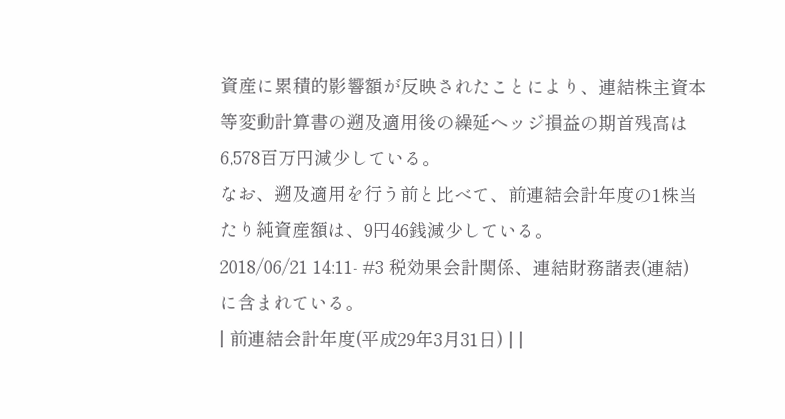資産に累積的影響額が反映されたことにより、連結株主資本等変動計算書の遡及適用後の繰延ヘッジ損益の期首残高は6,578百万円減少している。
なお、遡及適用を行う前と比べて、前連結会計年度の1株当たり純資産額は、9円46銭減少している。
2018/06/21 14:11- #3 税効果会計関係、連結財務諸表(連結)
に含まれている。
| 前連結会計年度(平成29年3月31日) | |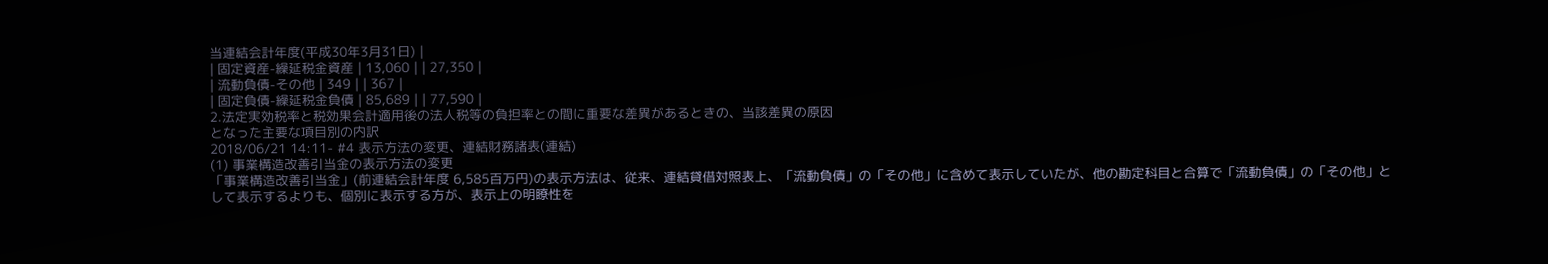当連結会計年度(平成30年3月31日) |
| 固定資産-繰延税金資産 | 13,060 | | 27,350 |
| 流動負債-その他 | 349 | | 367 |
| 固定負債-繰延税金負債 | 85,689 | | 77,590 |
2.法定実効税率と税効果会計適用後の法人税等の負担率との間に重要な差異があるときの、当該差異の原因
となった主要な項目別の内訳
2018/06/21 14:11- #4 表示方法の変更、連結財務諸表(連結)
(1) 事業構造改善引当金の表示方法の変更
「事業構造改善引当金」(前連結会計年度 6,585百万円)の表示方法は、従来、連結貸借対照表上、「流動負債」の「その他」に含めて表示していたが、他の勘定科目と合算で「流動負債」の「その他」として表示するよりも、個別に表示する方が、表示上の明瞭性を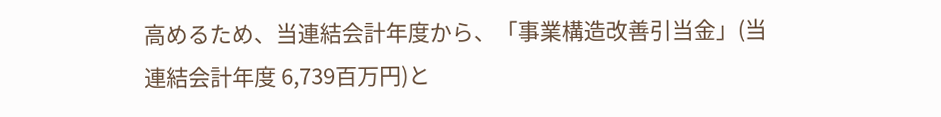高めるため、当連結会計年度から、「事業構造改善引当金」(当連結会計年度 6,739百万円)と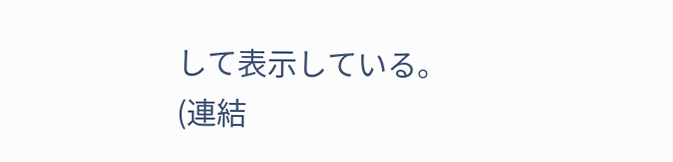して表示している。
(連結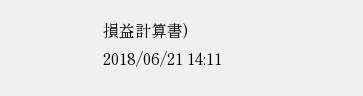損益計算書)
2018/06/21 14:11